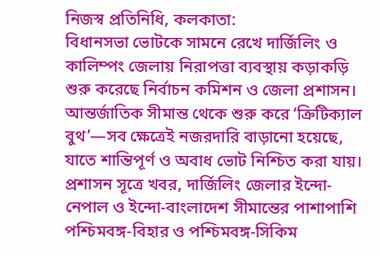নিজস্ব প্রতিনিধি, কলকাতা:
বিধানসভা ভোটকে সামনে রেখে দার্জিলিং ও কালিম্পং জেলায় নিরাপত্তা ব্যবস্থায় কড়াকড়ি শুরু করেছে নির্বাচন কমিশন ও জেলা প্রশাসন। আন্তর্জাতিক সীমান্ত থেকে শুরু করে ‘ক্রিটিক্যাল বুথ’—সব ক্ষেত্রেই নজরদারি বাড়ানো হয়েছে, যাতে শান্তিপূর্ণ ও অবাধ ভোট নিশ্চিত করা যায়।
প্রশাসন সূত্রে খবর, দার্জিলিং জেলার ইন্দো-নেপাল ও ইন্দো-বাংলাদেশ সীমান্তের পাশাপাশি পশ্চিমবঙ্গ-বিহার ও পশ্চিমবঙ্গ-সিকিম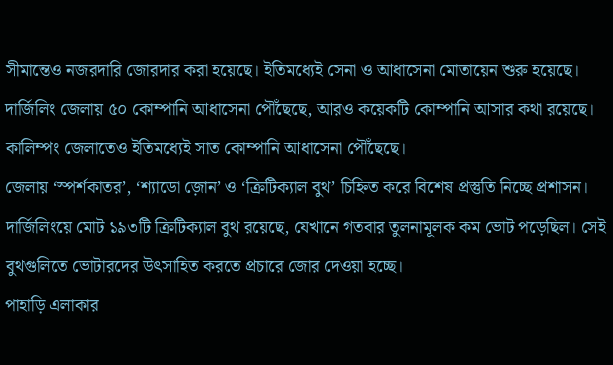সীমান্তেও নজরদারি জোরদার করা হয়েছে। ইতিমধ্যেই সেনা ও আধাসেনা মোতায়েন শুরু হয়েছে। দার্জিলিং জেলায় ৫০ কোম্পানি আধাসেনা পৌঁছেছে, আরও কয়েকটি কোম্পানি আসার কথা রয়েছে। কালিম্পং জেলাতেও ইতিমধ্যেই সাত কোম্পানি আধাসেনা পৌঁছেছে।
জেলায় ‘স্পর্শকাতর’, ‘শ্যাডো জ়োন’ ও ‘ক্রিটিক্যাল বুথ’ চিহ্নিত করে বিশেষ প্রস্তুতি নিচ্ছে প্রশাসন। দার্জিলিংয়ে মোট ১৯৩টি ক্রিটিক্যাল বুথ রয়েছে, যেখানে গতবার তুলনামূলক কম ভোট পড়েছিল। সেই বুথগুলিতে ভোটারদের উৎসাহিত করতে প্রচারে জোর দেওয়া হচ্ছে।
পাহাড়ি এলাকার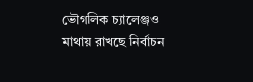ভৌগলিক চ্যালেঞ্জও মাথায় রাখছে নির্বাচন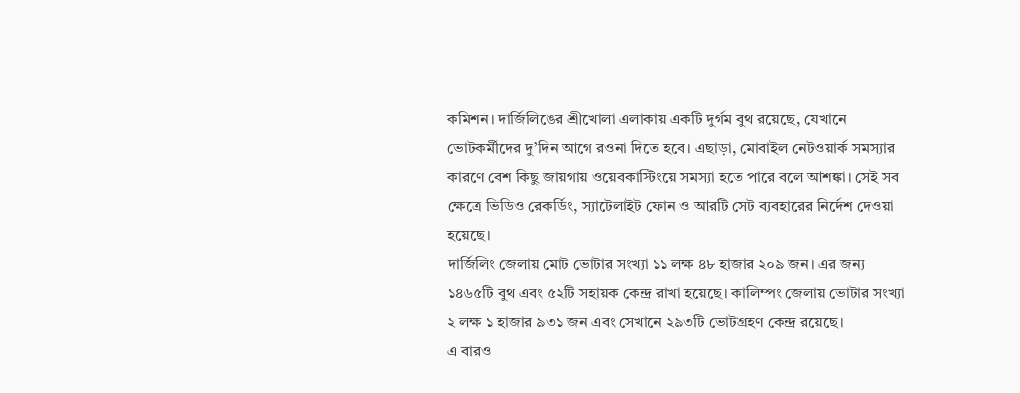কমিশন। দার্জিলিঙের শ্রীখোলা এলাকায় একটি দুর্গম বুথ রয়েছে, যেখানে ভোটকর্মীদের দু’দিন আগে রওনা দিতে হবে। এছাড়া, মোবাইল নেটওয়ার্ক সমস্যার কারণে বেশ কিছু জায়গায় ওয়েবকাস্টিংয়ে সমস্যা হতে পারে বলে আশঙ্কা। সেই সব ক্ষেত্রে ভিডিও রেকর্ডিং, স্যাটেলাইট ফোন ও আরটি সেট ব্যবহারের নির্দেশ দেওয়া হয়েছে।
দার্জিলিং জেলায় মোট ভোটার সংখ্যা ১১ লক্ষ ৪৮ হাজার ২০৯ জন। এর জন্য ১৪৬৫টি বুথ এবং ৫২টি সহায়ক কেন্দ্র রাখা হয়েছে। কালিম্পং জেলায় ভোটার সংখ্যা ২ লক্ষ ১ হাজার ৯৩১ জন এবং সেখানে ২৯৩টি ভোটগ্রহণ কেন্দ্র রয়েছে।
এ বারও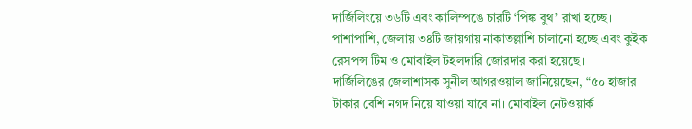দার্জিলিংয়ে ৩৬টি এবং কালিম্পঙে চারটি ‘পিঙ্ক বুথ’ রাখা হচ্ছে। পাশাপাশি, জেলায় ৩৪টি জায়গায় নাকাতল্লাশি চালানো হচ্ছে এবং কুইক রেসপন্স টিম ও মোবাইল টহলদারি জোরদার করা হয়েছে।
দার্জিলিঙের জেলাশাসক সুনীল আগরওয়াল জানিয়েছেন, “৫০ হাজার টাকার বেশি নগদ নিয়ে যাওয়া যাবে না। মোবাইল নেটওয়ার্ক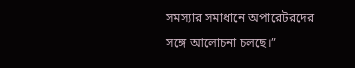সমস্যার সমাধানে অপারেটরদের সঙ্গে আলোচনা চলছে।”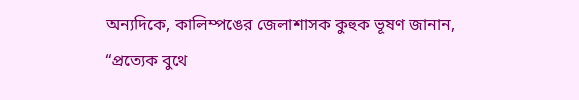অন্যদিকে, কালিম্পঙের জেলাশাসক কুহুক ভূষণ জানান, “প্রত্যেক বুথে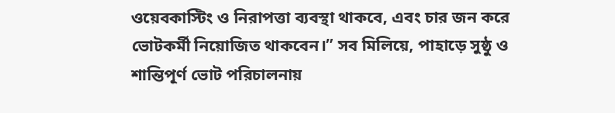ওয়েবকাস্টিং ও নিরাপত্তা ব্যবস্থা থাকবে, এবং চার জন করে ভোটকর্মী নিয়োজিত থাকবেন।” সব মিলিয়ে, পাহাড়ে সুষ্ঠু ও শান্তিপূর্ণ ভোট পরিচালনায়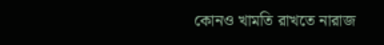কোনও খামতি রাখতে নারাজ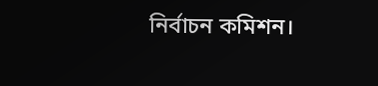নির্বাচন কমিশন।